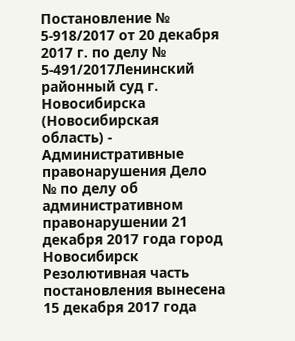Постановление № 5-918/2017 от 20 декабря 2017 г. по делу № 5-491/2017Ленинский районный суд г. Новосибирска (Новосибирская область) - Административные правонарушения Дело № по делу об административном правонарушении 21 декабря 2017 года город Новосибирск Резолютивная часть постановления вынесена 15 декабря 2017 года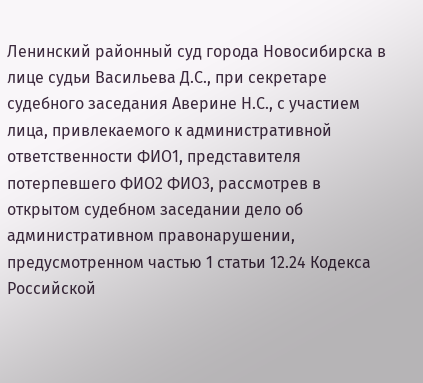Ленинский районный суд города Новосибирска в лице судьи Васильева Д.С., при секретаре судебного заседания Аверине Н.С., с участием лица, привлекаемого к административной ответственности ФИО1, представителя потерпевшего ФИО2 ФИО3, рассмотрев в открытом судебном заседании дело об административном правонарушении, предусмотренном частью 1 статьи 12.24 Кодекса Российской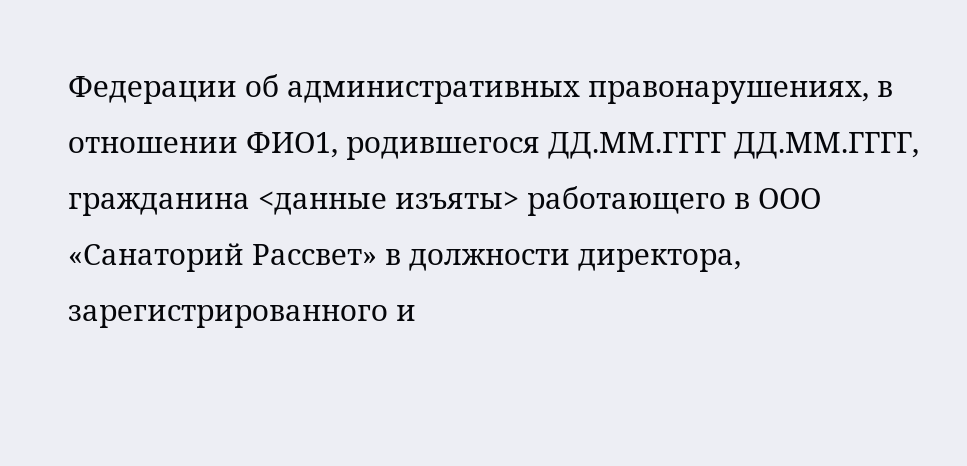Федерации об административных правонарушениях, в отношении ФИО1, родившегося ДД.ММ.ГГГГ ДД.ММ.ГГГГ, гражданина <данные изъяты> работающего в ООО «Санаторий Рассвет» в должности директора, зарегистрированного и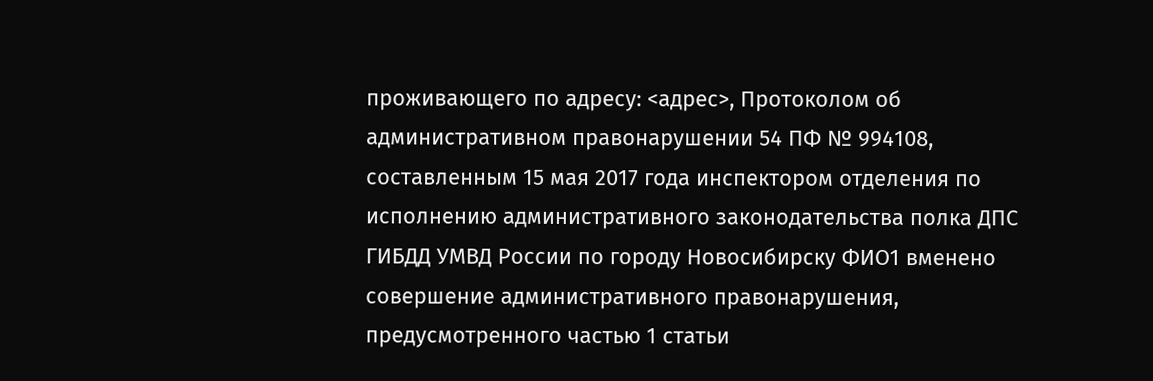проживающего по адресу: <адрес>, Протоколом об административном правонарушении 54 ПФ № 994108, составленным 15 мая 2017 года инспектором отделения по исполнению административного законодательства полка ДПС ГИБДД УМВД России по городу Новосибирску ФИО1 вменено совершение административного правонарушения, предусмотренного частью 1 статьи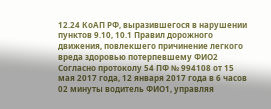12.24 КоАП РФ, выразившегося в нарушении пунктов 9.10, 10.1 Правил дорожного движения, повлекшего причинение легкого вреда здоровью потерпевшему ФИО2 Согласно протоколу 54 ПФ № 994108 от 15 мая 2017 года, 12 января 2017 года в 6 часов 02 минуты водитель ФИО1, управляя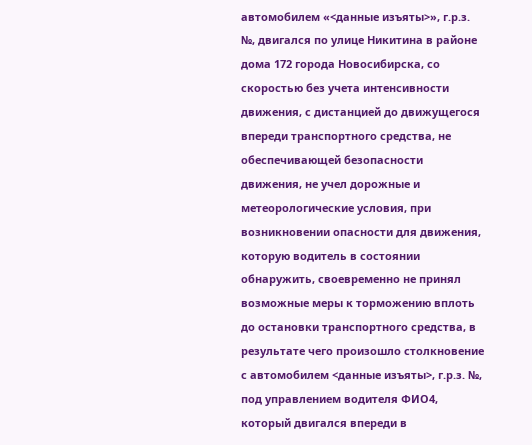автомобилем «<данные изъяты>», г.р.з. №, двигался по улице Никитина в районе дома 172 города Новосибирска, со скоростью без учета интенсивности движения, с дистанцией до движущегося впереди транспортного средства, не обеспечивающей безопасности движения, не учел дорожные и метеорологические условия, при возникновении опасности для движения, которую водитель в состоянии обнаружить, своевременно не принял возможные меры к торможению вплоть до остановки транспортного средства, в результате чего произошло столкновение с автомобилем <данные изъяты>, г.р.з. №, под управлением водителя ФИО4, который двигался впереди в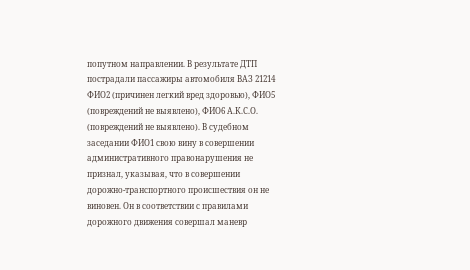попутном направлении. В результате ДТП пострадали пассажиры автомобиля ВАЗ 21214 ФИО2 (причинен легкий вред здоровью), ФИО5 (повреждений не выявлено), ФИО6 А.К.С.О. (повреждений не выявлено). В судебном заседании ФИО1 свою вину в совершении административного правонарушения не признал, указывая, что в совершении дорожно-транспортного происшествия он не виновен. Он в соответствии с правилами дорожного движения совершал маневр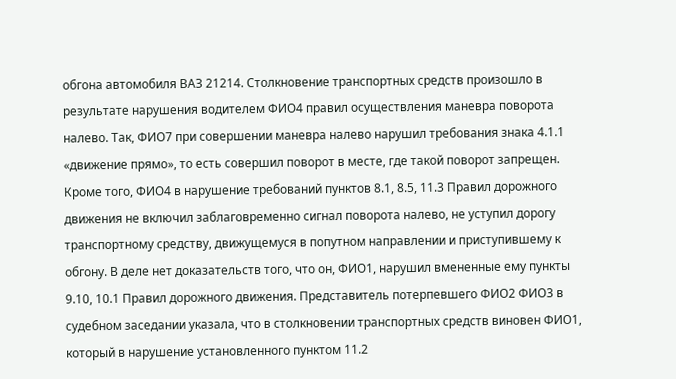обгона автомобиля ВАЗ 21214. Столкновение транспортных средств произошло в результате нарушения водителем ФИО4 правил осуществления маневра поворота налево. Так, ФИО7 при совершении маневра налево нарушил требования знака 4.1.1 «движение прямо», то есть совершил поворот в месте, где такой поворот запрещен. Кроме того, ФИО4 в нарушение требований пунктов 8.1, 8.5, 11.3 Правил дорожного движения не включил заблаговременно сигнал поворота налево, не уступил дорогу транспортному средству, движущемуся в попутном направлении и приступившему к обгону. В деле нет доказательств того, что он, ФИО1, нарушил вмененные ему пункты 9.10, 10.1 Правил дорожного движения. Представитель потерпевшего ФИО2 ФИО3 в судебном заседании указала, что в столкновении транспортных средств виновен ФИО1, который в нарушение установленного пунктом 11.2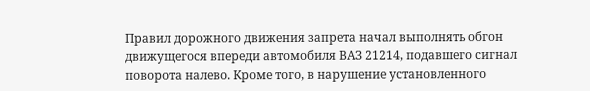Правил дорожного движения запрета начал выполнять обгон движущегося впереди автомобиля ВАЗ 21214, подавшего сигнал поворота налево. Кроме того, в нарушение установленного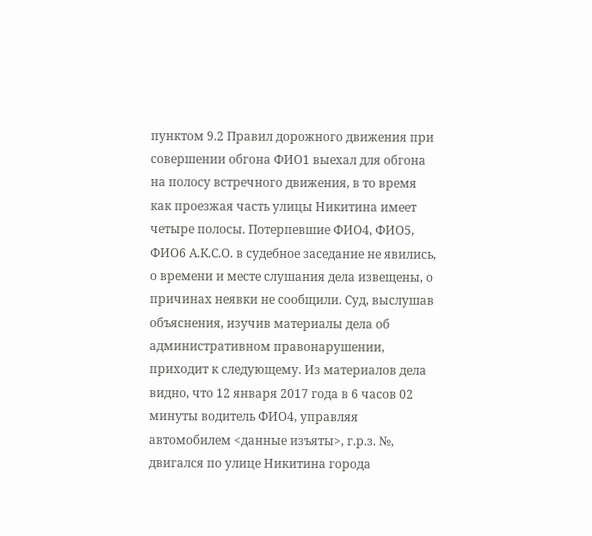пунктом 9.2 Правил дорожного движения при совершении обгона ФИО1 выехал для обгона на полосу встречного движения, в то время как проезжая часть улицы Никитина имеет четыре полосы. Потерпевшие ФИО4, ФИО5, ФИО6 А.К.С.О. в судебное заседание не явились, о времени и месте слушания дела извещены, о причинах неявки не сообщили. Суд, выслушав объяснения, изучив материалы дела об административном правонарушении, приходит к следующему. Из материалов дела видно, что 12 января 2017 года в 6 часов 02 минуты водитель ФИО4, управляя автомобилем <данные изъяты>, г.р.з. №, двигался по улице Никитина города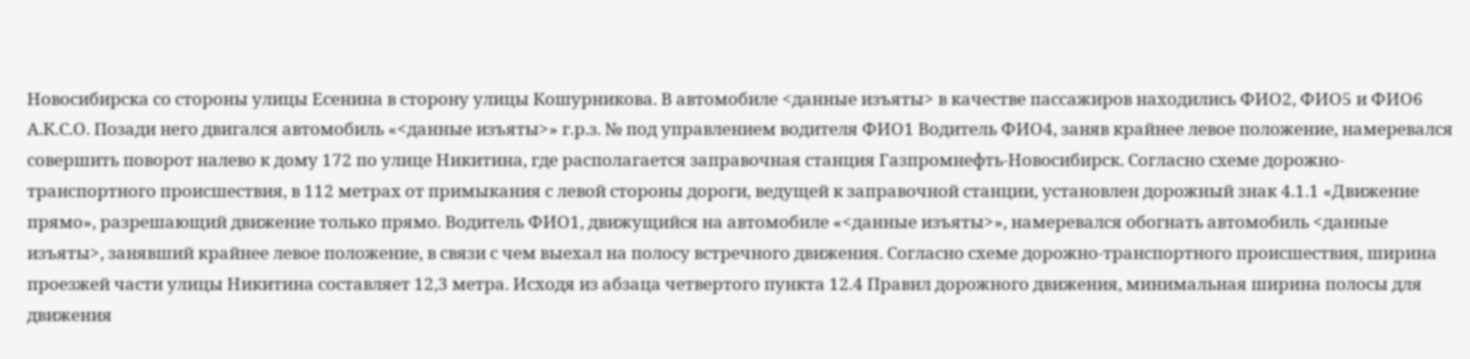Новосибирска со стороны улицы Есенина в сторону улицы Кошурникова. В автомобиле <данные изъяты> в качестве пассажиров находились ФИО2, ФИО5 и ФИО6 А.К.С.О. Позади него двигался автомобиль «<данные изъяты>» г.р.з. № под управлением водителя ФИО1 Водитель ФИО4, заняв крайнее левое положение, намеревался совершить поворот налево к дому 172 по улице Никитина, где располагается заправочная станция Газпромнефть-Новосибирск. Согласно схеме дорожно-транспортного происшествия, в 112 метрах от примыкания с левой стороны дороги, ведущей к заправочной станции, установлен дорожный знак 4.1.1 «Движение прямо», разрешающий движение только прямо. Водитель ФИО1, движущийся на автомобиле «<данные изъяты>», намеревался обогнать автомобиль <данные изъяты>, занявший крайнее левое положение, в связи с чем выехал на полосу встречного движения. Согласно схеме дорожно-транспортного происшествия, ширина проезжей части улицы Никитина составляет 12,3 метра. Исходя из абзаца четвертого пункта 12.4 Правил дорожного движения, минимальная ширина полосы для движения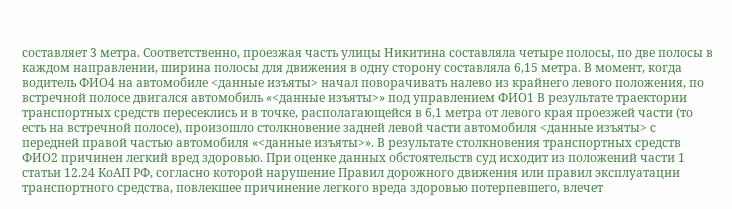составляет 3 метра. Соответственно, проезжая часть улицы Никитина составляла четыре полосы, по две полосы в каждом направлении, ширина полосы для движения в одну сторону составляла 6,15 метра. В момент, когда водитель ФИО4 на автомобиле <данные изъяты> начал поворачивать налево из крайнего левого положения, по встречной полосе двигался автомобиль «<данные изъяты>» под управлением ФИО1 В результате траектории транспортных средств пересеклись и в точке, располагающейся в 6,1 метра от левого края проезжей части (то есть на встречной полосе), произошло столкновение задней левой части автомобиля <данные изъяты> с передней правой частью автомобиля «<данные изъяты>». В результате столкновения транспортных средств ФИО2 причинен легкий вред здоровью. При оценке данных обстоятельств суд исходит из положений части 1 статьи 12.24 КоАП РФ, согласно которой нарушение Правил дорожного движения или правил эксплуатации транспортного средства, повлекшее причинение легкого вреда здоровью потерпевшего, влечет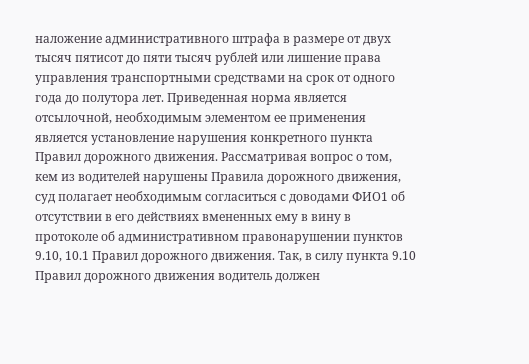наложение административного штрафа в размере от двух тысяч пятисот до пяти тысяч рублей или лишение права управления транспортными средствами на срок от одного года до полутора лет. Приведенная норма является отсылочной, необходимым элементом ее применения является установление нарушения конкретного пункта Правил дорожного движения. Рассматривая вопрос о том, кем из водителей нарушены Правила дорожного движения, суд полагает необходимым согласиться с доводами ФИО1 об отсутствии в его действиях вмененных ему в вину в протоколе об административном правонарушении пунктов 9.10, 10.1 Правил дорожного движения. Так, в силу пункта 9.10 Правил дорожного движения водитель должен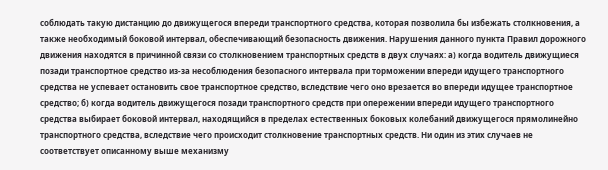соблюдать такую дистанцию до движущегося впереди транспортного средства, которая позволила бы избежать столкновения, а также необходимый боковой интервал, обеспечивающий безопасность движения. Нарушения данного пункта Правил дорожного движения находятся в причинной связи со столкновением транспортных средств в двух случаях: а) когда водитель движущиеся позади транспортное средство из-за несоблюдения безопасного интервала при торможении впереди идущего транспортного средства не успевает остановить свое транспортное средство, вследствие чего оно врезается во впереди идущее транспортное средство; б) когда водитель движущегося позади транспортного средств при опережении впереди идущего транспортного средства выбирает боковой интервал, находящийся в пределах естественных боковых колебаний движущегося прямолинейно транспортного средства, вследствие чего происходит столкновение транспортных средств. Ни один из этих случаев не соответствует описанному выше механизму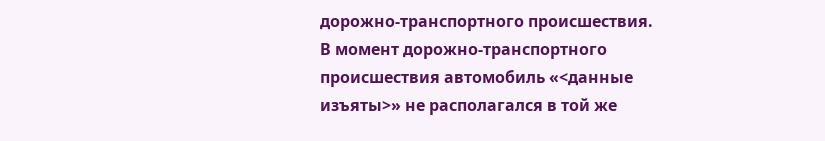дорожно-транспортного происшествия. В момент дорожно-транспортного происшествия автомобиль «<данные изъяты>» не располагался в той же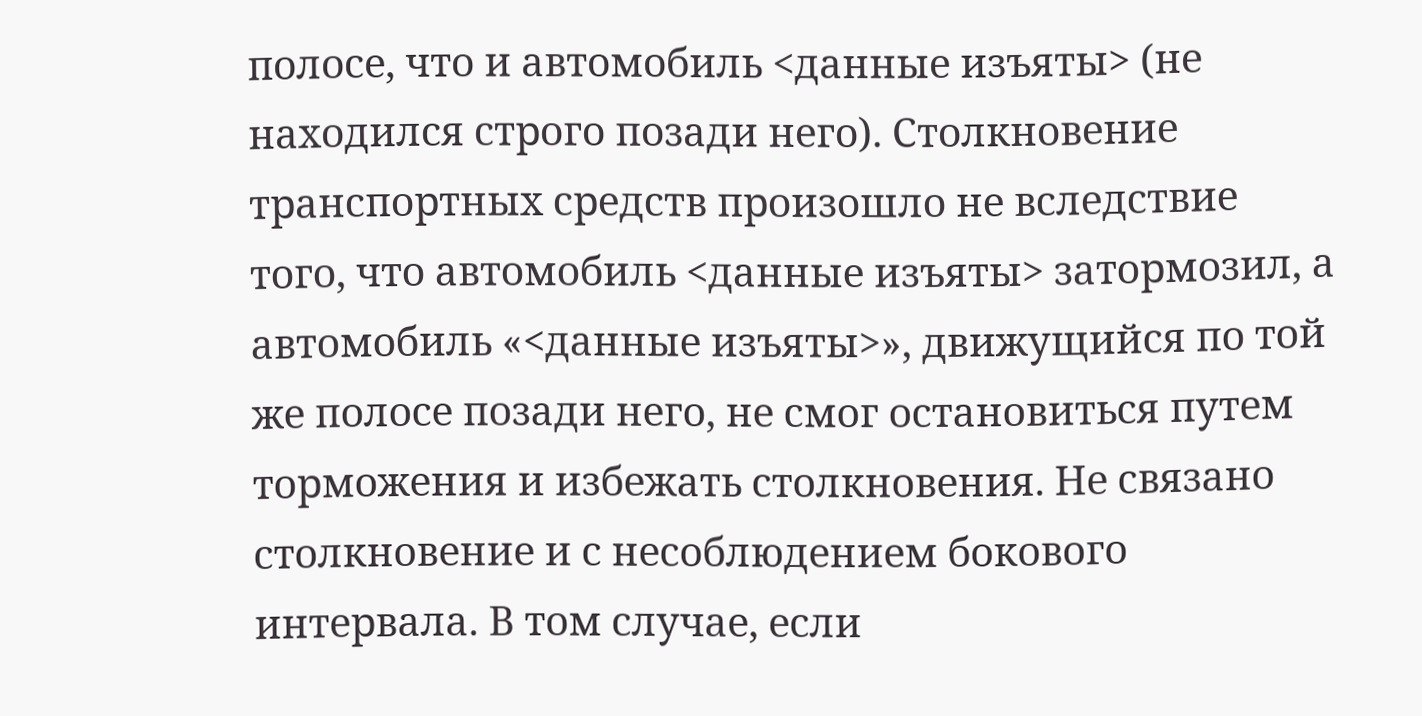полосе, что и автомобиль <данные изъяты> (не находился строго позади него). Столкновение транспортных средств произошло не вследствие того, что автомобиль <данные изъяты> затормозил, а автомобиль «<данные изъяты>», движущийся по той же полосе позади него, не смог остановиться путем торможения и избежать столкновения. Не связано столкновение и с несоблюдением бокового интервала. В том случае, если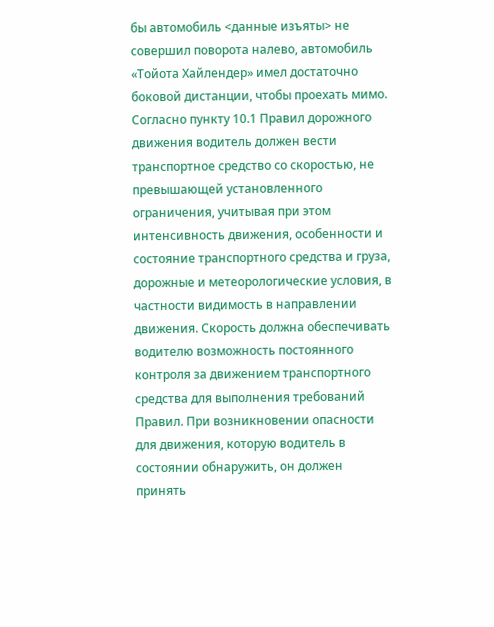бы автомобиль <данные изъяты> не совершил поворота налево, автомобиль «Тойота Хайлендер» имел достаточно боковой дистанции, чтобы проехать мимо. Согласно пункту 10.1 Правил дорожного движения водитель должен вести транспортное средство со скоростью, не превышающей установленного ограничения, учитывая при этом интенсивность движения, особенности и состояние транспортного средства и груза, дорожные и метеорологические условия, в частности видимость в направлении движения. Скорость должна обеспечивать водителю возможность постоянного контроля за движением транспортного средства для выполнения требований Правил. При возникновении опасности для движения, которую водитель в состоянии обнаружить, он должен принять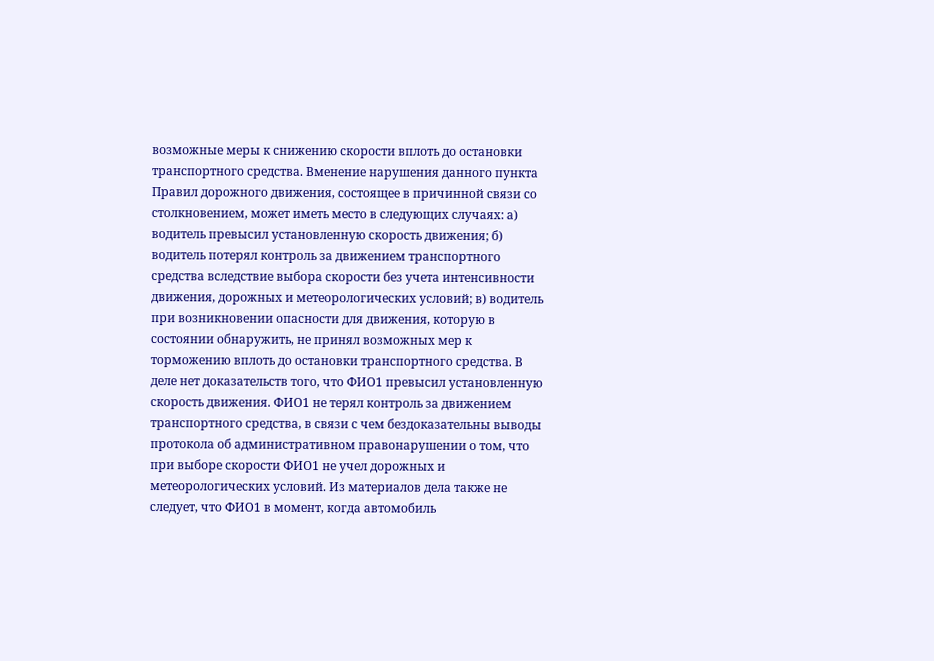возможные меры к снижению скорости вплоть до остановки транспортного средства. Вменение нарушения данного пункта Правил дорожного движения, состоящее в причинной связи со столкновением, может иметь место в следующих случаях: а) водитель превысил установленную скорость движения; б) водитель потерял контроль за движением транспортного средства вследствие выбора скорости без учета интенсивности движения, дорожных и метеорологических условий; в) водитель при возникновении опасности для движения, которую в состоянии обнаружить, не принял возможных мер к торможению вплоть до остановки транспортного средства. В деле нет доказательств того, что ФИО1 превысил установленную скорость движения. ФИО1 не терял контроль за движением транспортного средства, в связи с чем бездоказательны выводы протокола об административном правонарушении о том, что при выборе скорости ФИО1 не учел дорожных и метеорологических условий. Из материалов дела также не следует, что ФИО1 в момент, когда автомобиль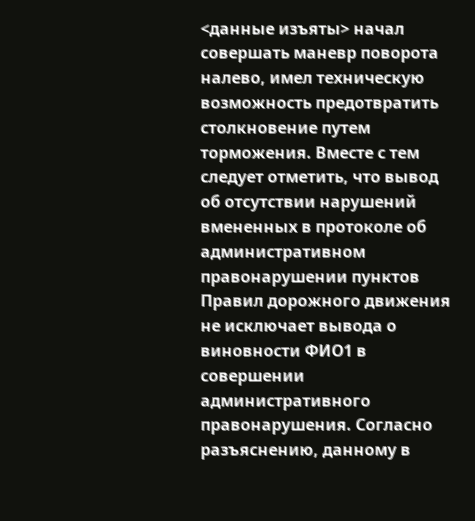<данные изъяты> начал совершать маневр поворота налево, имел техническую возможность предотвратить столкновение путем торможения. Вместе с тем следует отметить, что вывод об отсутствии нарушений вмененных в протоколе об административном правонарушении пунктов Правил дорожного движения не исключает вывода о виновности ФИО1 в совершении административного правонарушения. Согласно разъяснению, данному в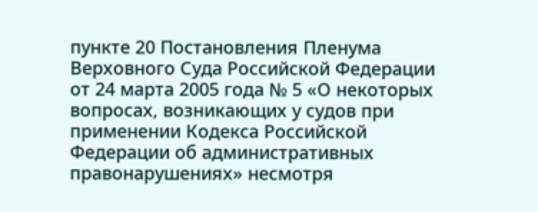пункте 20 Постановления Пленума Верховного Суда Российской Федерации от 24 марта 2005 года № 5 «О некоторых вопросах, возникающих у судов при применении Кодекса Российской Федерации об административных правонарушениях» несмотря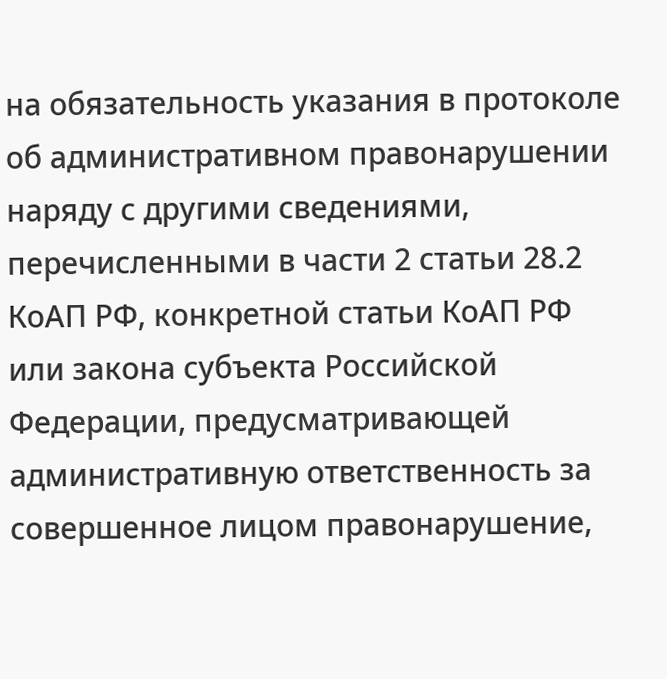на обязательность указания в протоколе об административном правонарушении наряду с другими сведениями, перечисленными в части 2 статьи 28.2 КоАП РФ, конкретной статьи КоАП РФ или закона субъекта Российской Федерации, предусматривающей административную ответственность за совершенное лицом правонарушение,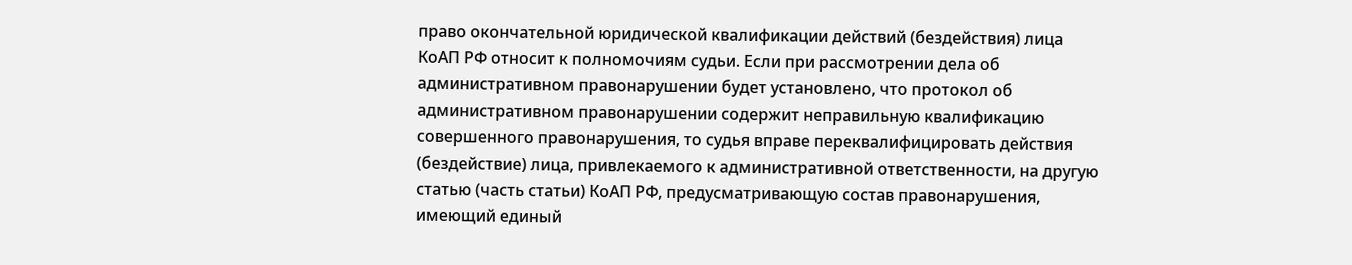право окончательной юридической квалификации действий (бездействия) лица КоАП РФ относит к полномочиям судьи. Если при рассмотрении дела об административном правонарушении будет установлено, что протокол об административном правонарушении содержит неправильную квалификацию совершенного правонарушения, то судья вправе переквалифицировать действия (бездействие) лица, привлекаемого к административной ответственности, на другую статью (часть статьи) КоАП РФ, предусматривающую состав правонарушения, имеющий единый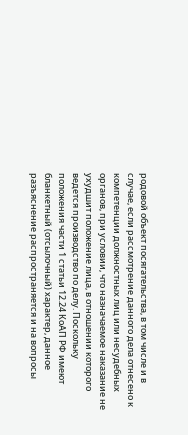родовой объект посягательства, в том числе и в случае, если рассмотрение данного дела отнесено к компетенции должностных лиц или несудебных органов, при условии, что назначаемое наказание не ухудшит положение лица, в отношении которого ведется производство по делу. Поскольку положения части 1 статьи 12.24 КоАП РФ имеют бланкетный (отсылочный) характер, данное разъяснение распространяется и на вопросы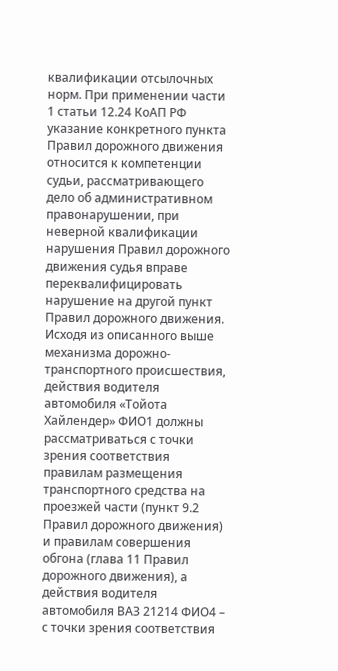квалификации отсылочных норм. При применении части 1 статьи 12.24 КоАП РФ указание конкретного пункта Правил дорожного движения относится к компетенции судьи, рассматривающего дело об административном правонарушении, при неверной квалификации нарушения Правил дорожного движения судья вправе переквалифицировать нарушение на другой пункт Правил дорожного движения. Исходя из описанного выше механизма дорожно-транспортного происшествия, действия водителя автомобиля «Тойота Хайлендер» ФИО1 должны рассматриваться с точки зрения соответствия правилам размещения транспортного средства на проезжей части (пункт 9.2 Правил дорожного движения) и правилам совершения обгона (глава 11 Правил дорожного движения), а действия водителя автомобиля ВАЗ 21214 ФИО4 – с точки зрения соответствия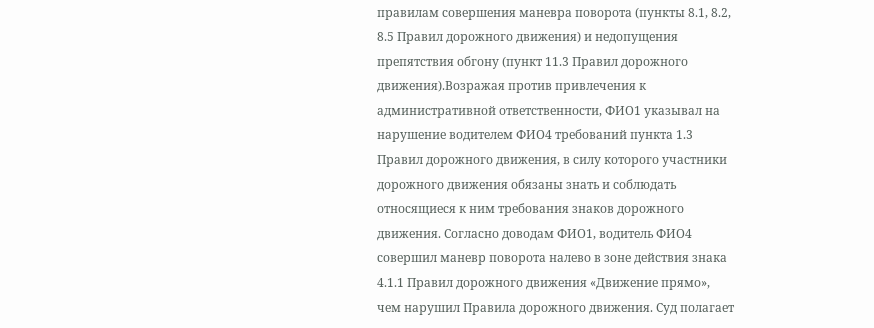правилам совершения маневра поворота (пункты 8.1, 8.2, 8.5 Правил дорожного движения) и недопущения препятствия обгону (пункт 11.3 Правил дорожного движения).Возражая против привлечения к административной ответственности, ФИО1 указывал на нарушение водителем ФИО4 требований пункта 1.3 Правил дорожного движения, в силу которого участники дорожного движения обязаны знать и соблюдать относящиеся к ним требования знаков дорожного движения. Согласно доводам ФИО1, водитель ФИО4 совершил маневр поворота налево в зоне действия знака 4.1.1 Правил дорожного движения «Движение прямо», чем нарушил Правила дорожного движения. Суд полагает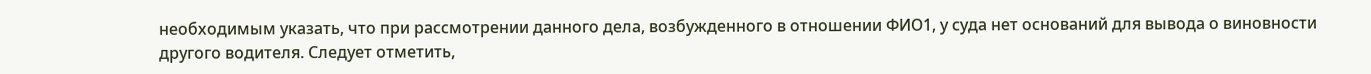необходимым указать, что при рассмотрении данного дела, возбужденного в отношении ФИО1, у суда нет оснований для вывода о виновности другого водителя. Следует отметить,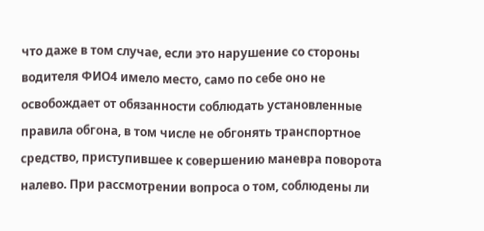что даже в том случае, если это нарушение со стороны водителя ФИО4 имело место, само по себе оно не освобождает от обязанности соблюдать установленные правила обгона, в том числе не обгонять транспортное средство, приступившее к совершению маневра поворота налево. При рассмотрении вопроса о том, соблюдены ли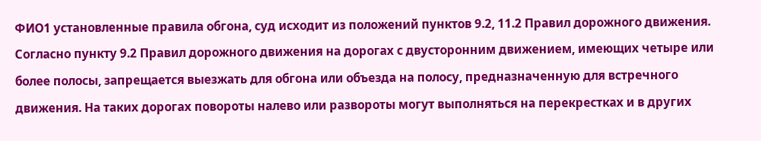ФИО1 установленные правила обгона, суд исходит из положений пунктов 9.2, 11.2 Правил дорожного движения. Согласно пункту 9.2 Правил дорожного движения на дорогах с двусторонним движением, имеющих четыре или более полосы, запрещается выезжать для обгона или объезда на полосу, предназначенную для встречного движения. На таких дорогах повороты налево или развороты могут выполняться на перекрестках и в других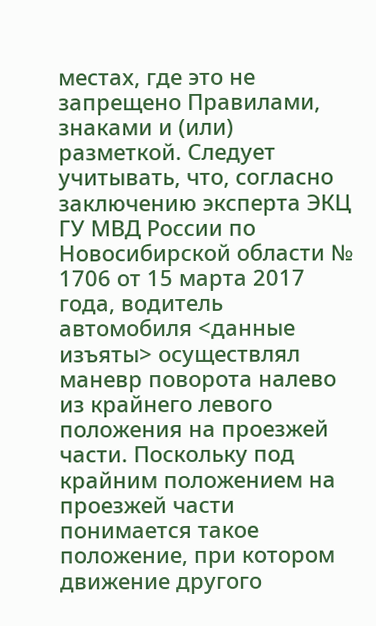местах, где это не запрещено Правилами, знаками и (или) разметкой. Следует учитывать, что, согласно заключению эксперта ЭКЦ ГУ МВД России по Новосибирской области № 1706 от 15 марта 2017 года, водитель автомобиля <данные изъяты> осуществлял маневр поворота налево из крайнего левого положения на проезжей части. Поскольку под крайним положением на проезжей части понимается такое положение, при котором движение другого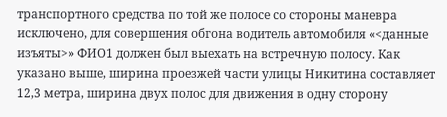транспортного средства по той же полосе со стороны маневра исключено, для совершения обгона водитель автомобиля «<данные изъяты>» ФИО1 должен был выехать на встречную полосу. Как указано выше, ширина проезжей части улицы Никитина составляет 12,3 метра, ширина двух полос для движения в одну сторону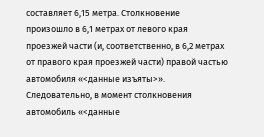составляет 6,15 метра. Столкновение произошло в 6,1 метрах от левого края проезжей части (и, соответственно, в 6,2 метрах от правого края проезжей части) правой частью автомобиля «<данные изъяты>». Следовательно, в момент столкновения автомобиль «<данные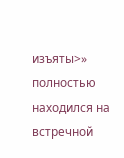изъяты>» полностью находился на встречной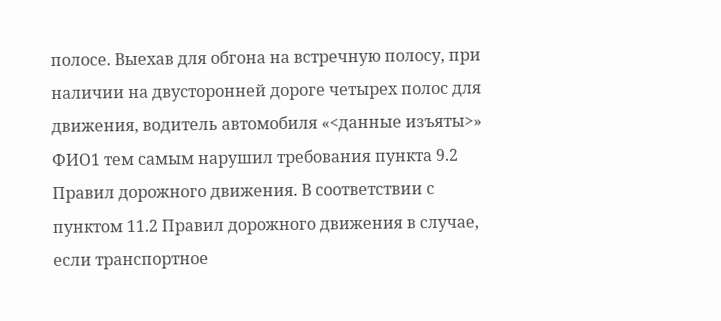полосе. Выехав для обгона на встречную полосу, при наличии на двусторонней дороге четырех полос для движения, водитель автомобиля «<данные изъяты>» ФИО1 тем самым нарушил требования пункта 9.2 Правил дорожного движения. В соответствии с пунктом 11.2 Правил дорожного движения в случае, если транспортное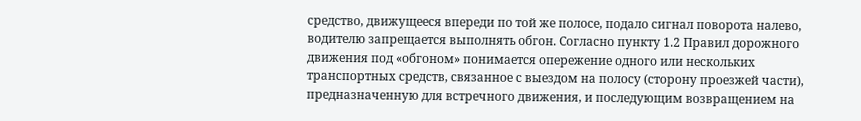средство, движущееся впереди по той же полосе, подало сигнал поворота налево, водителю запрещается выполнять обгон. Согласно пункту 1.2 Правил дорожного движения под «обгоном» понимается опережение одного или нескольких транспортных средств, связанное с выездом на полосу (сторону проезжей части), предназначенную для встречного движения, и последующим возвращением на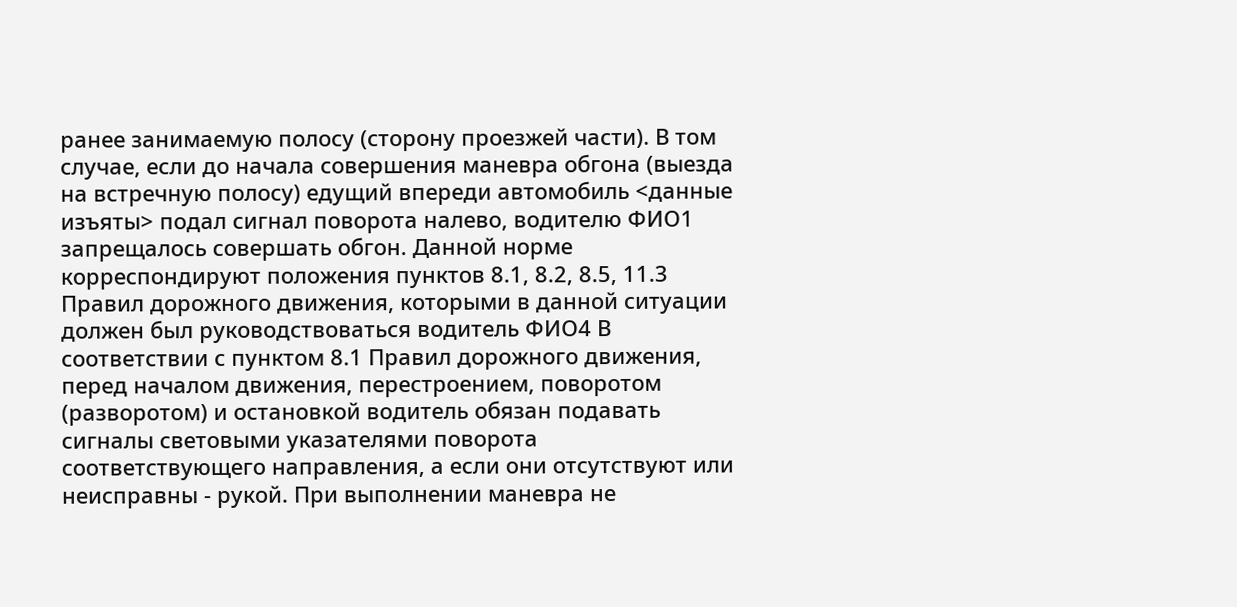ранее занимаемую полосу (сторону проезжей части). В том случае, если до начала совершения маневра обгона (выезда на встречную полосу) едущий впереди автомобиль <данные изъяты> подал сигнал поворота налево, водителю ФИО1 запрещалось совершать обгон. Данной норме корреспондируют положения пунктов 8.1, 8.2, 8.5, 11.3 Правил дорожного движения, которыми в данной ситуации должен был руководствоваться водитель ФИО4 В соответствии с пунктом 8.1 Правил дорожного движения, перед началом движения, перестроением, поворотом (разворотом) и остановкой водитель обязан подавать сигналы световыми указателями поворота соответствующего направления, а если они отсутствуют или неисправны - рукой. При выполнении маневра не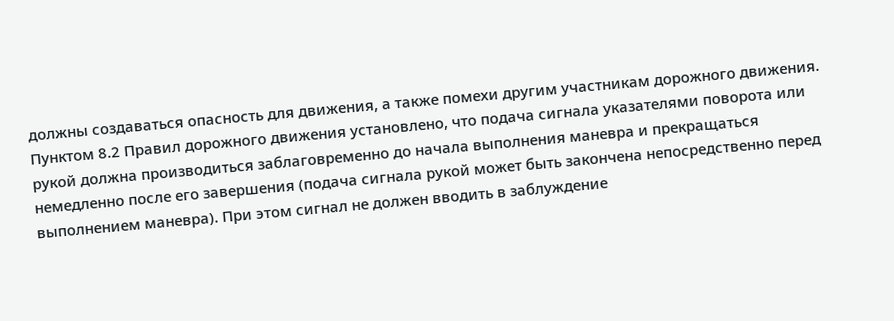должны создаваться опасность для движения, а также помехи другим участникам дорожного движения. Пунктом 8.2 Правил дорожного движения установлено, что подача сигнала указателями поворота или рукой должна производиться заблаговременно до начала выполнения маневра и прекращаться немедленно после его завершения (подача сигнала рукой может быть закончена непосредственно перед выполнением маневра). При этом сигнал не должен вводить в заблуждение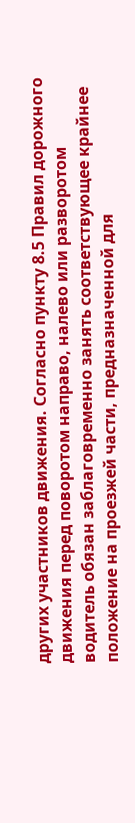других участников движения. Согласно пункту 8.5 Правил дорожного движения перед поворотом направо, налево или разворотом водитель обязан заблаговременно занять соответствующее крайнее положение на проезжей части, предназначенной для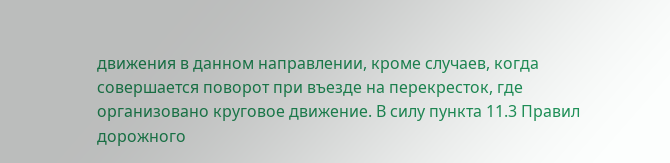движения в данном направлении, кроме случаев, когда совершается поворот при въезде на перекресток, где организовано круговое движение. В силу пункта 11.3 Правил дорожного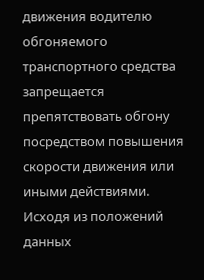движения водителю обгоняемого транспортного средства запрещается препятствовать обгону посредством повышения скорости движения или иными действиями. Исходя из положений данных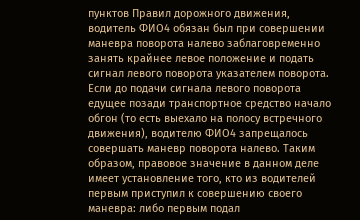пунктов Правил дорожного движения, водитель ФИО4 обязан был при совершении маневра поворота налево заблаговременно занять крайнее левое положение и подать сигнал левого поворота указателем поворота. Если до подачи сигнала левого поворота едущее позади транспортное средство начало обгон (то есть выехало на полосу встречного движения), водителю ФИО4 запрещалось совершать маневр поворота налево. Таким образом, правовое значение в данном деле имеет установление того, кто из водителей первым приступил к совершению своего маневра: либо первым подал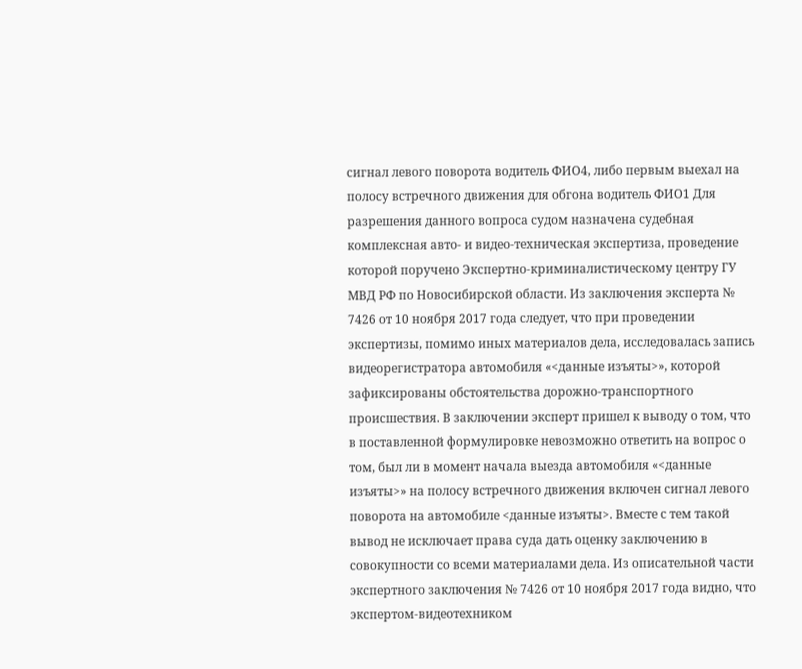сигнал левого поворота водитель ФИО4, либо первым выехал на полосу встречного движения для обгона водитель ФИО1 Для разрешения данного вопроса судом назначена судебная комплексная авто- и видео-техническая экспертиза, проведение которой поручено Экспертно-криминалистическому центру ГУ МВД РФ по Новосибирской области. Из заключения эксперта № 7426 от 10 ноября 2017 года следует, что при проведении экспертизы, помимо иных материалов дела, исследовалась запись видеорегистратора автомобиля «<данные изъяты>», которой зафиксированы обстоятельства дорожно-транспортного происшествия. В заключении эксперт пришел к выводу о том, что в поставленной формулировке невозможно ответить на вопрос о том, был ли в момент начала выезда автомобиля «<данные изъяты>» на полосу встречного движения включен сигнал левого поворота на автомобиле <данные изъяты>. Вместе с тем такой вывод не исключает права суда дать оценку заключению в совокупности со всеми материалами дела. Из описательной части экспертного заключения № 7426 от 10 ноября 2017 года видно, что экспертом-видеотехником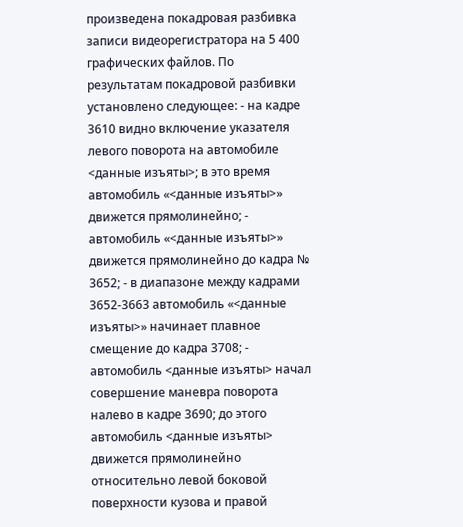произведена покадровая разбивка записи видеорегистратора на 5 400 графических файлов. По результатам покадровой разбивки установлено следующее: - на кадре 3610 видно включение указателя левого поворота на автомобиле <данные изъяты>; в это время автомобиль «<данные изъяты>» движется прямолинейно; - автомобиль «<данные изъяты>» движется прямолинейно до кадра № 3652; - в диапазоне между кадрами 3652-3663 автомобиль «<данные изъяты>» начинает плавное смещение до кадра 3708; - автомобиль <данные изъяты> начал совершение маневра поворота налево в кадре 3690; до этого автомобиль <данные изъяты> движется прямолинейно относительно левой боковой поверхности кузова и правой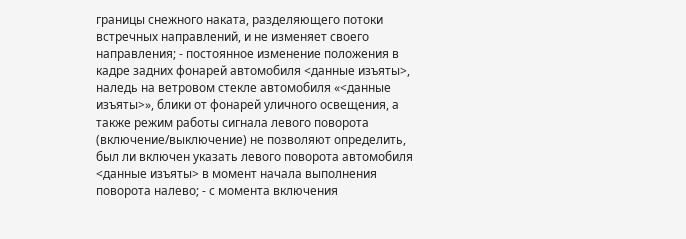границы снежного наката, разделяющего потоки встречных направлений, и не изменяет своего направления; - постоянное изменение положения в кадре задних фонарей автомобиля <данные изъяты>, наледь на ветровом стекле автомобиля «<данные изъяты>», блики от фонарей уличного освещения, а также режим работы сигнала левого поворота (включение/выключение) не позволяют определить, был ли включен указать левого поворота автомобиля <данные изъяты> в момент начала выполнения поворота налево; - с момента включения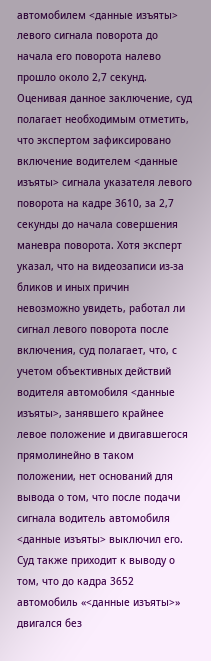автомобилем <данные изъяты> левого сигнала поворота до начала его поворота налево прошло около 2,7 секунд. Оценивая данное заключение, суд полагает необходимым отметить, что экспертом зафиксировано включение водителем <данные изъяты> сигнала указателя левого поворота на кадре 3610, за 2,7 секунды до начала совершения маневра поворота. Хотя эксперт указал, что на видеозаписи из-за бликов и иных причин невозможно увидеть, работал ли сигнал левого поворота после включения, суд полагает, что, с учетом объективных действий водителя автомобиля <данные изъяты>, занявшего крайнее левое положение и двигавшегося прямолинейно в таком положении, нет оснований для вывода о том, что после подачи сигнала водитель автомобиля <данные изъяты> выключил его. Суд также приходит к выводу о том, что до кадра 3652 автомобиль «<данные изъяты>» двигался без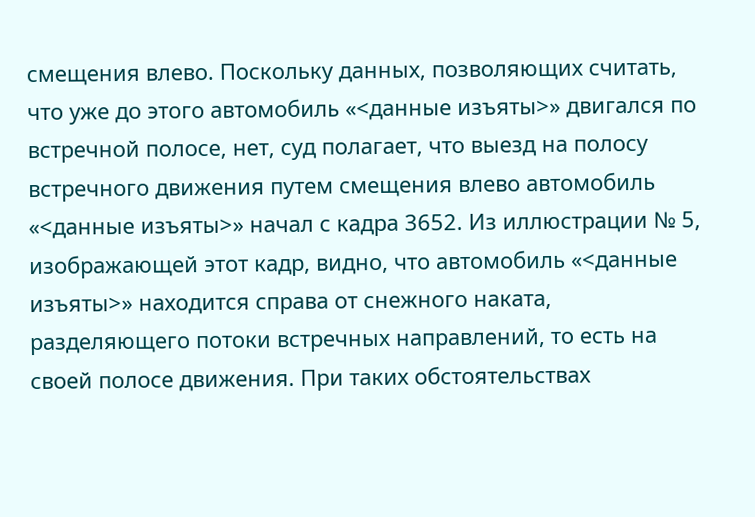смещения влево. Поскольку данных, позволяющих считать, что уже до этого автомобиль «<данные изъяты>» двигался по встречной полосе, нет, суд полагает, что выезд на полосу встречного движения путем смещения влево автомобиль «<данные изъяты>» начал с кадра 3652. Из иллюстрации № 5, изображающей этот кадр, видно, что автомобиль «<данные изъяты>» находится справа от снежного наката, разделяющего потоки встречных направлений, то есть на своей полосе движения. При таких обстоятельствах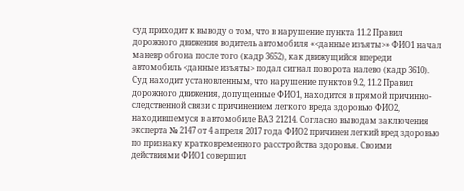суд приходит к выводу о том, что в нарушение пункта 11.2 Правил дорожного движения водитель автомобиля «<данные изъяты>» ФИО1 начал маневр обгона после того (кадр 3652), как движущийся впереди автомобиль <данные изъяты> подал сигнал поворота налево (кадр 3610). Суд находит установленным, что нарушение пунктов 9.2, 11.2 Правил дорожного движения, допущенные ФИО1, находится в прямой причинно-следственной связи с причинением легкого вреда здоровью ФИО2, находившемуся в автомобиле ВАЗ 21214. Согласно выводам заключения эксперта № 2147 от 4 апреля 2017 года ФИО2 причинен легкий вред здоровью по признаку кратковременного расстройства здоровья. Своими действиями ФИО1 совершил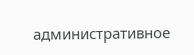административное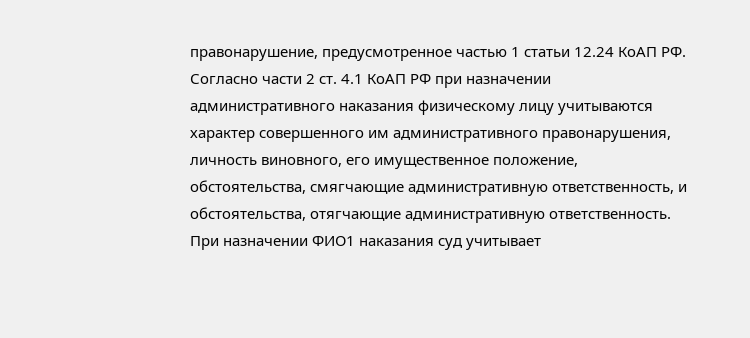правонарушение, предусмотренное частью 1 статьи 12.24 КоАП РФ. Согласно части 2 ст. 4.1 КоАП РФ при назначении административного наказания физическому лицу учитываются характер совершенного им административного правонарушения, личность виновного, его имущественное положение, обстоятельства, смягчающие административную ответственность, и обстоятельства, отягчающие административную ответственность. При назначении ФИО1 наказания суд учитывает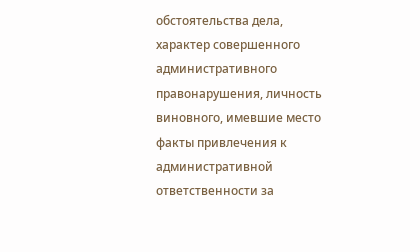обстоятельства дела, характер совершенного административного правонарушения, личность виновного, имевшие место факты привлечения к административной ответственности за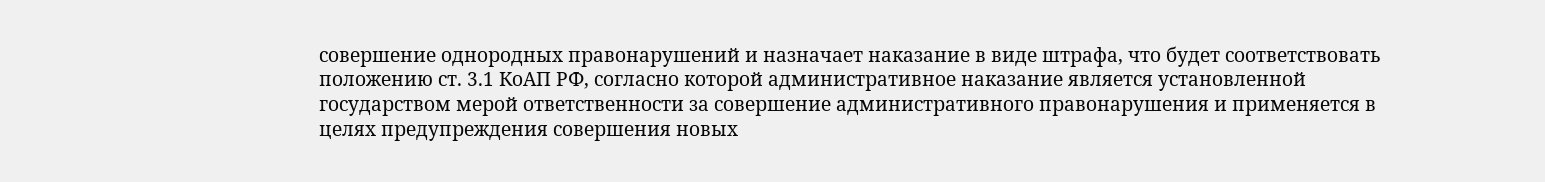совершение однородных правонарушений и назначает наказание в виде штрафа, что будет соответствовать положению ст. 3.1 КоАП РФ, согласно которой административное наказание является установленной государством мерой ответственности за совершение административного правонарушения и применяется в целях предупреждения совершения новых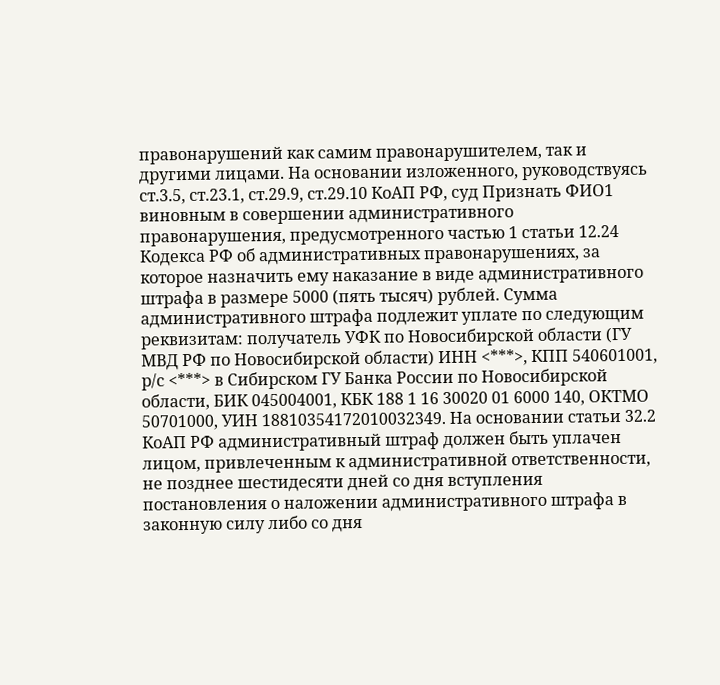правонарушений как самим правонарушителем, так и другими лицами. На основании изложенного, руководствуясь ст.3.5, ст.23.1, ст.29.9, ст.29.10 КоАП РФ, суд Признать ФИО1 виновным в совершении административного правонарушения, предусмотренного частью 1 статьи 12.24 Кодекса РФ об административных правонарушениях, за которое назначить ему наказание в виде административного штрафа в размере 5000 (пять тысяч) рублей. Сумма административного штрафа подлежит уплате по следующим реквизитам: получатель УФК по Новосибирской области (ГУ МВД РФ по Новосибирской области) ИНН <***>, КПП 540601001, р/с <***> в Сибирском ГУ Банка России по Новосибирской области, БИК 045004001, КБК 188 1 16 30020 01 6000 140, ОКТМО 50701000, УИН 18810354172010032349. На основании статьи 32.2 КоАП РФ административный штраф должен быть уплачен лицом, привлеченным к административной ответственности, не позднее шестидесяти дней со дня вступления постановления о наложении административного штрафа в законную силу либо со дня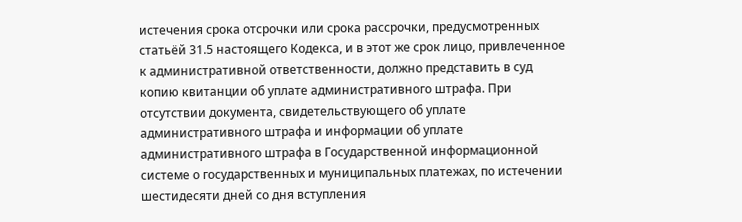истечения срока отсрочки или срока рассрочки, предусмотренных статьёй 31.5 настоящего Кодекса, и в этот же срок лицо, привлеченное к административной ответственности, должно представить в суд копию квитанции об уплате административного штрафа. При отсутствии документа, свидетельствующего об уплате административного штрафа и информации об уплате административного штрафа в Государственной информационной системе о государственных и муниципальных платежах, по истечении шестидесяти дней со дня вступления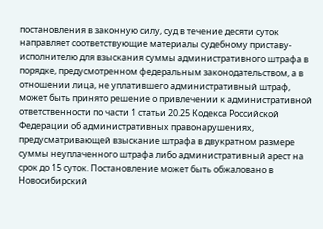постановления в законную силу, суд в течение десяти суток направляет соответствующие материалы судебному приставу-исполнителю для взыскания суммы административного штрафа в порядке, предусмотренном федеральным законодательством, а в отношении лица, не уплатившего административный штраф, может быть принято решение о привлечении к административной ответственности по части 1 статьи 20.25 Кодекса Российской Федерации об административных правонарушениях, предусматривающей взыскание штрафа в двукратном размере суммы неуплаченного штрафа либо административный арест на срок до 15 суток. Постановление может быть обжаловано в Новосибирский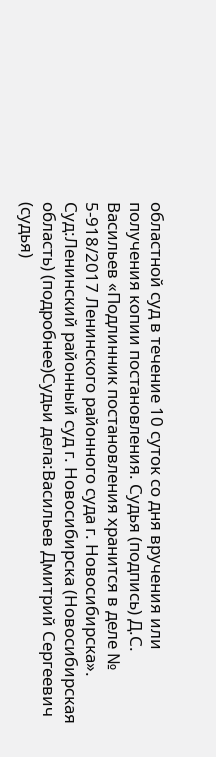областной суд в течение 10 суток со дня вручения или получения копии постановления. Судья (подпись) Д.С. Васильев «Подлинник постановления хранится в деле № 5-918/2017 Ленинского районного суда г. Новосибирска». Суд:Ленинский районный суд г. Новосибирска (Новосибирская область) (подробнее)Судьи дела:Васильев Дмитрий Сергеевич (судья)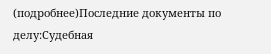(подробнее)Последние документы по делу:Судебная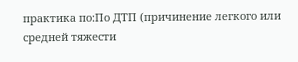практика по:По ДТП (причинение легкого или средней тяжести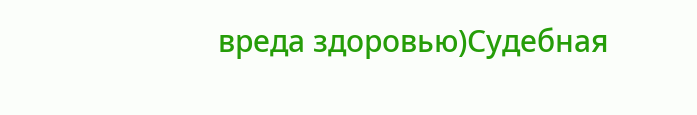вреда здоровью)Судебная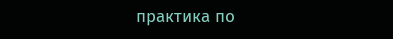практика по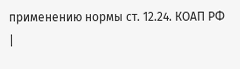применению нормы ст. 12.24. КОАП РФ |